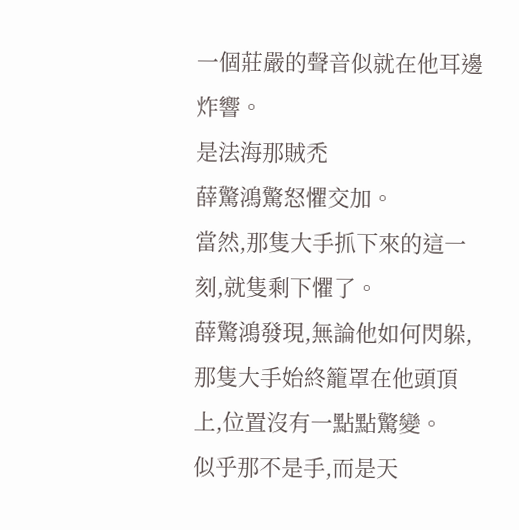一個莊嚴的聲音似就在他耳邊炸響。
是法海那賊禿
薛驚鴻驚怒懼交加。
當然,那隻大手抓下來的這一刻,就隻剩下懼了。
薛驚鴻發現,無論他如何閃躲,那隻大手始終籠罩在他頭頂上,位置沒有一點點驚變。
似乎那不是手,而是天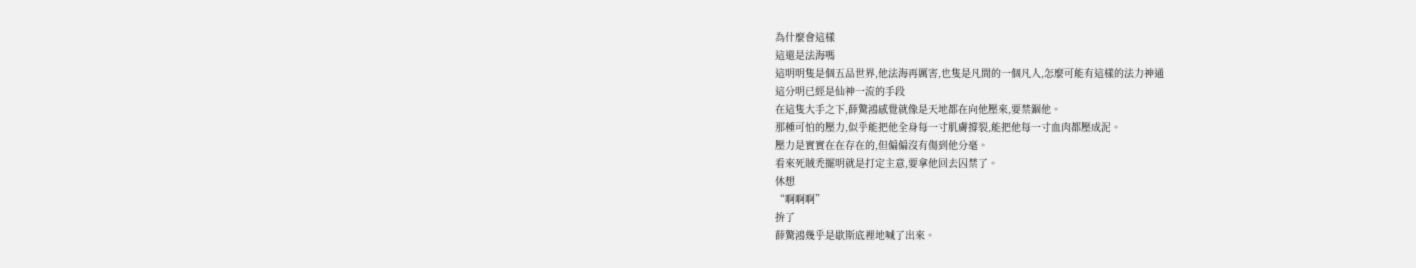為什麼會這樣
這還是法海嗎
這明明隻是個五品世界,他法海再厲害,也隻是凡間的一個凡人,怎麼可能有這樣的法力神通
這分明已經是仙神一流的手段
在這隻大手之下,薛驚鴻感覺就像是天地都在向他壓來,要禁錮他。
那種可怕的壓力,似乎能把他全身每一寸肌膚撐裂,能把他每一寸血肉都壓成泥。
壓力是實實在在存在的,但偏偏沒有傷到他分毫。
看來死賊禿擺明就是打定主意,要拿他回去囚禁了。
休想
“啊啊啊”
拚了
薛驚鴻幾乎是歇斯底裡地喊了出來。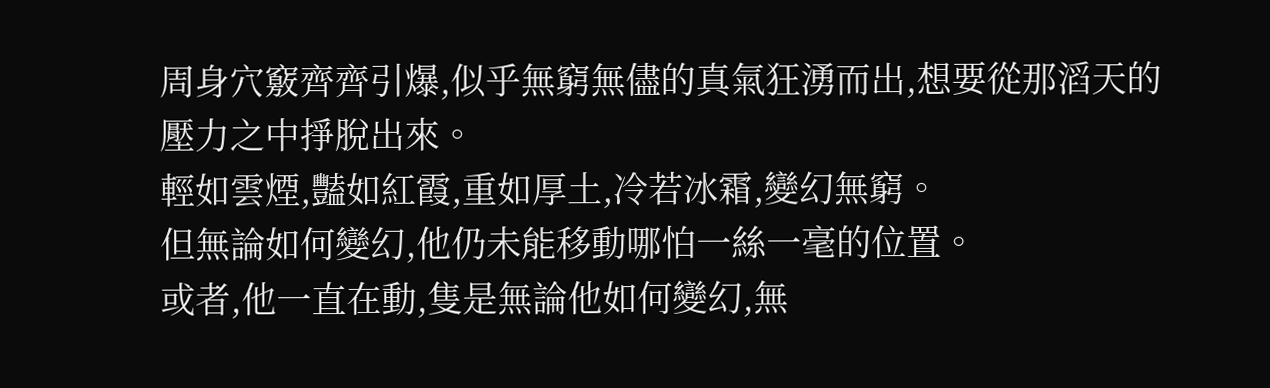周身穴竅齊齊引爆,似乎無窮無儘的真氣狂湧而出,想要從那滔天的壓力之中掙脫出來。
輕如雲煙,豔如紅霞,重如厚土,冷若冰霜,變幻無窮。
但無論如何變幻,他仍未能移動哪怕一絲一毫的位置。
或者,他一直在動,隻是無論他如何變幻,無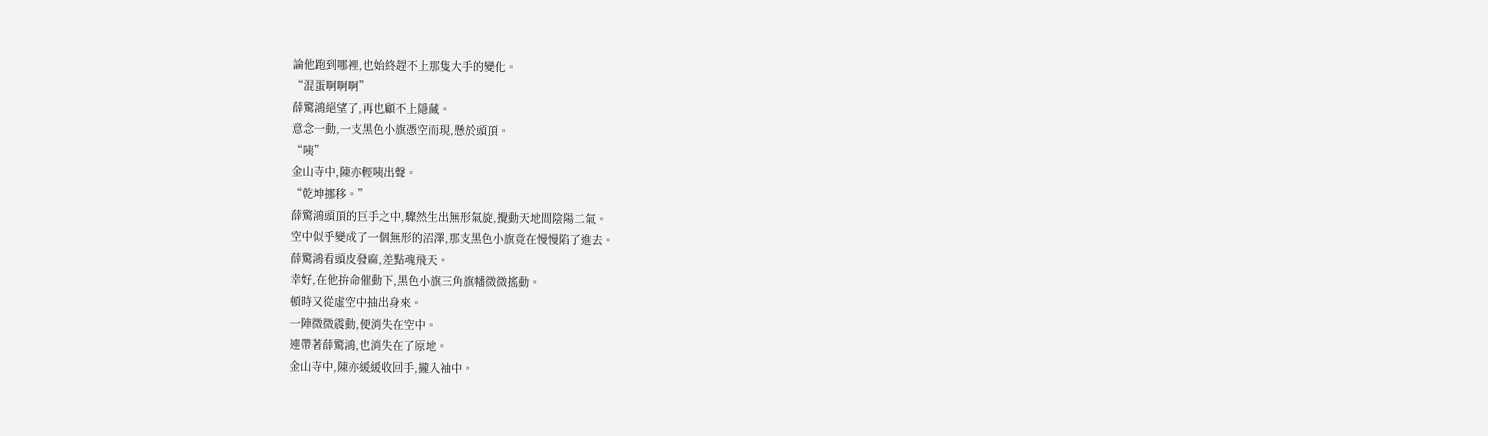論他跑到哪裡,也始終趕不上那隻大手的變化。
“混蛋啊啊啊”
薛驚鴻絕望了,再也顧不上隱藏。
意念一動,一支黑色小旗憑空而現,懸於頭頂。
“咦”
金山寺中,陳亦輕咦出聲。
“乾坤挪移。”
薛驚鴻頭頂的巨手之中,驟然生出無形氣旋,攪動天地間陰陽二氣。
空中似乎變成了一個無形的沼澤,那支黑色小旗竟在慢慢陷了進去。
薛驚鴻看頭皮發麻,差點魂飛天。
幸好,在他拚命催動下,黑色小旗三角旗幡微微搖動。
頓時又從虛空中抽出身來。
一陣微微震動,便消失在空中。
連帶著薛驚鴻,也消失在了原地。
金山寺中,陳亦緩緩收回手,攏入袖中。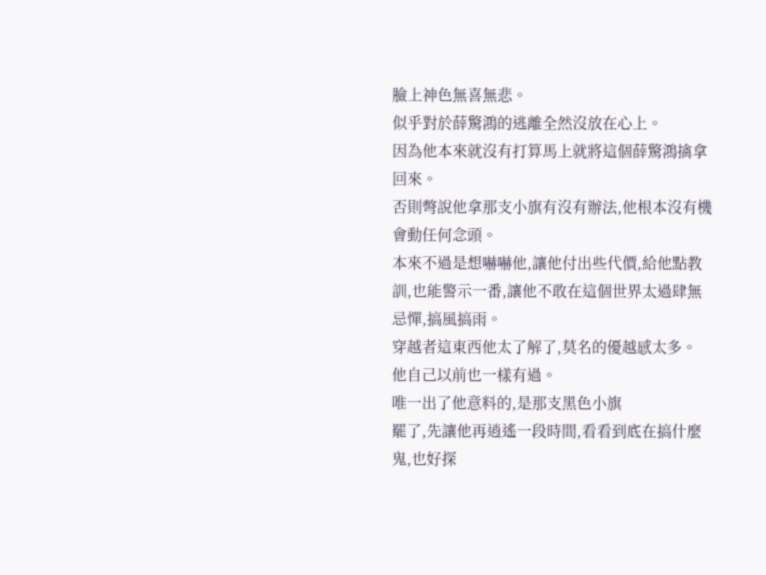臉上神色無喜無悲。
似乎對於薛驚鴻的逃離全然沒放在心上。
因為他本來就沒有打算馬上就將這個薛驚鴻擒拿回來。
否則彆說他拿那支小旗有沒有辦法,他根本沒有機會動任何念頭。
本來不過是想嚇嚇他,讓他付出些代價,給他點教訓,也能警示一番,讓他不敢在這個世界太過肆無忌憚,搞風搞雨。
穿越者這東西他太了解了,莫名的優越感太多。
他自己以前也一樣有過。
唯一出了他意料的,是那支黑色小旗
罷了,先讓他再逍遙一段時間,看看到底在搞什麼鬼,也好探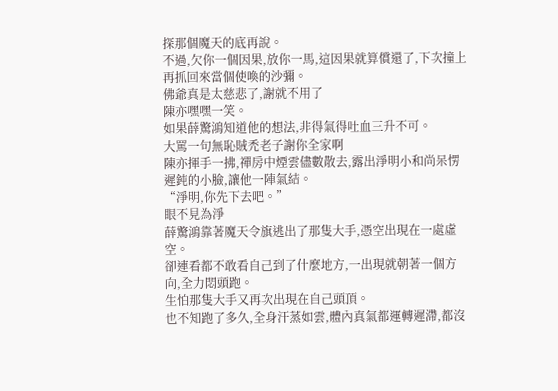探那個魔天的底再說。
不過,欠你一個因果,放你一馬,這因果就算償還了,下次撞上再抓回來當個使喚的沙彌。
佛爺真是太慈悲了,謝就不用了
陳亦嘿嘿一笑。
如果薛驚鴻知道他的想法,非得氣得吐血三升不可。
大罵一句無恥賊禿老子謝你全家啊
陳亦揮手一拂,禪房中煙雲儘數散去,露出淨明小和尚呆愣遲鈍的小臉,讓他一陣氣結。
“淨明,你先下去吧。”
眼不見為淨
薛驚鴻靠著魔天令旗逃出了那隻大手,憑空出現在一處虛空。
卻連看都不敢看自己到了什麼地方,一出現就朝著一個方向,全力悶頭跑。
生怕那隻大手又再次出現在自己頭頂。
也不知跑了多久,全身汗蒸如雲,體內真氣都運轉遲滯,都沒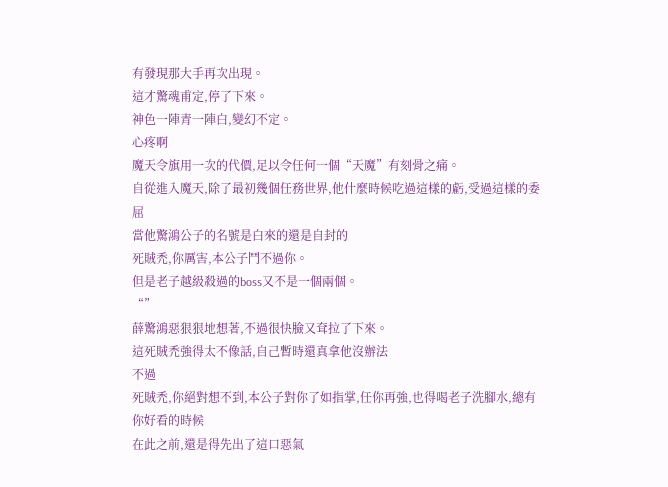有發現那大手再次出現。
這才驚魂甫定,停了下來。
神色一陣青一陣白,變幻不定。
心疼啊
魔天令旗用一次的代價,足以令任何一個“天魔”有刻骨之痛。
自從進入魔天,除了最初幾個任務世界,他什麼時候吃過這樣的虧,受過這樣的委屈
當他驚鴻公子的名號是白來的還是自封的
死賊禿,你厲害,本公子鬥不過你。
但是老子越級殺過的boss又不是一個兩個。
“”
薛驚鴻惡狠狠地想著,不過很快臉又耷拉了下來。
這死賊禿強得太不像話,自己暫時還真拿他沒辦法
不過
死賊禿,你絕對想不到,本公子對你了如指掌,任你再強,也得喝老子洗腳水,總有你好看的時候
在此之前,還是得先出了這口惡氣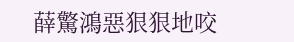薛驚鴻惡狠狠地咬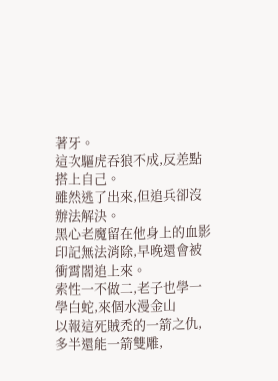著牙。
這次驅虎吞狼不成,反差點搭上自己。
雖然逃了出來,但追兵卻沒辦法解決。
黑心老魔留在他身上的血影印記無法消除,早晚還會被衝霄閣追上來。
索性一不做二,老子也學一學白蛇,來個水漫金山
以報這死賊禿的一箭之仇,多半還能一箭雙雕,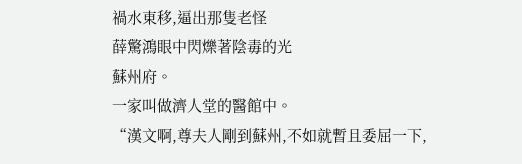禍水東移,逼出那隻老怪
薛驚鴻眼中閃爍著陰毒的光
蘇州府。
一家叫做濟人堂的醫館中。
“漢文啊,尊夫人剛到蘇州,不如就暫且委屈一下,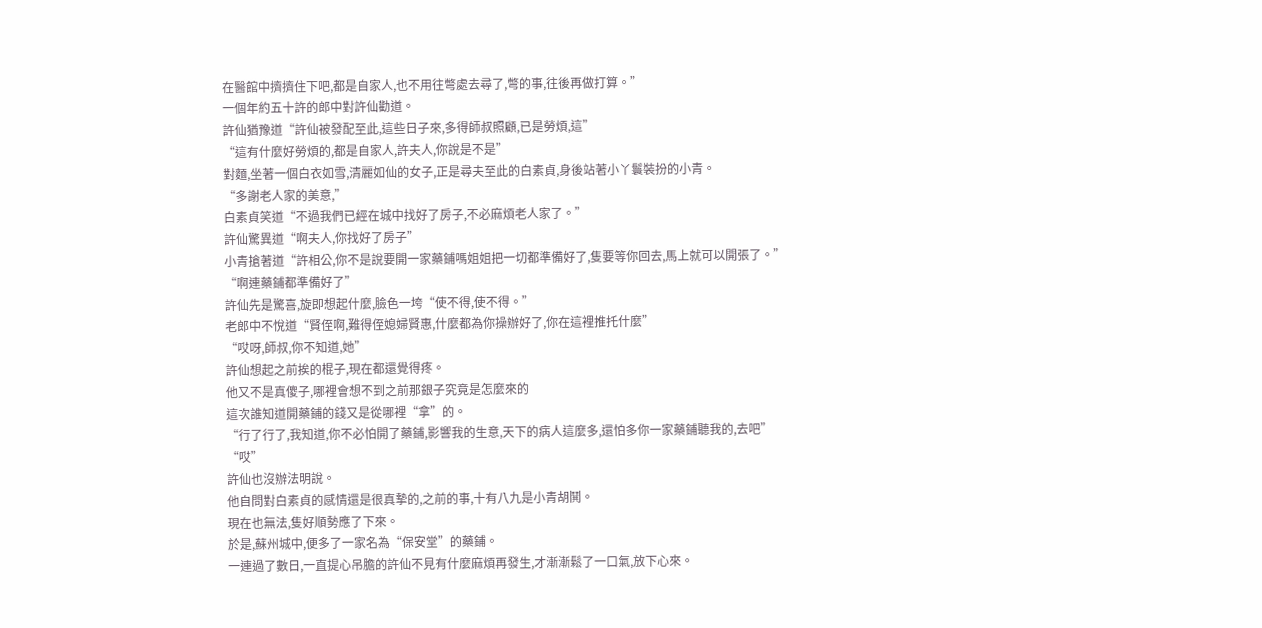在醫館中擠擠住下吧,都是自家人,也不用往彆處去尋了,彆的事,往後再做打算。”
一個年約五十許的郎中對許仙勸道。
許仙猶豫道“許仙被發配至此,這些日子來,多得師叔照顧,已是勞煩,這”
“這有什麼好勞煩的,都是自家人,許夫人,你說是不是”
對麵,坐著一個白衣如雪,清麗如仙的女子,正是尋夫至此的白素貞,身後站著小丫鬟裝扮的小青。
“多謝老人家的美意,”
白素貞笑道“不過我們已經在城中找好了房子,不必麻煩老人家了。”
許仙驚異道“啊夫人,你找好了房子”
小青搶著道“許相公,你不是說要開一家藥鋪嗎姐姐把一切都準備好了,隻要等你回去,馬上就可以開張了。”
“啊連藥鋪都準備好了”
許仙先是驚喜,旋即想起什麼,臉色一垮“使不得,使不得。”
老郎中不悅道“賢侄啊,難得侄媳婦賢惠,什麼都為你操辦好了,你在這裡推托什麼”
“哎呀,師叔,你不知道,她”
許仙想起之前挨的棍子,現在都還覺得疼。
他又不是真傻子,哪裡會想不到之前那銀子究竟是怎麼來的
這次誰知道開藥鋪的錢又是從哪裡“拿”的。
“行了行了,我知道,你不必怕開了藥鋪,影響我的生意,天下的病人這麼多,還怕多你一家藥鋪聽我的,去吧”
“哎”
許仙也沒辦法明說。
他自問對白素貞的感情還是很真摯的,之前的事,十有八九是小青胡鬨。
現在也無法,隻好順勢應了下來。
於是,蘇州城中,便多了一家名為“保安堂”的藥鋪。
一連過了數日,一直提心吊膽的許仙不見有什麼麻煩再發生,才漸漸鬆了一口氣,放下心來。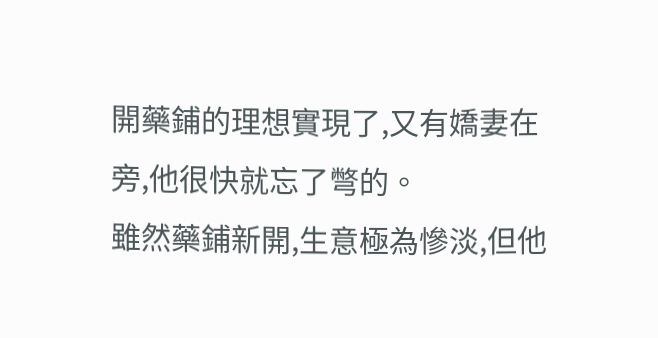開藥鋪的理想實現了,又有嬌妻在旁,他很快就忘了彆的。
雖然藥鋪新開,生意極為慘淡,但他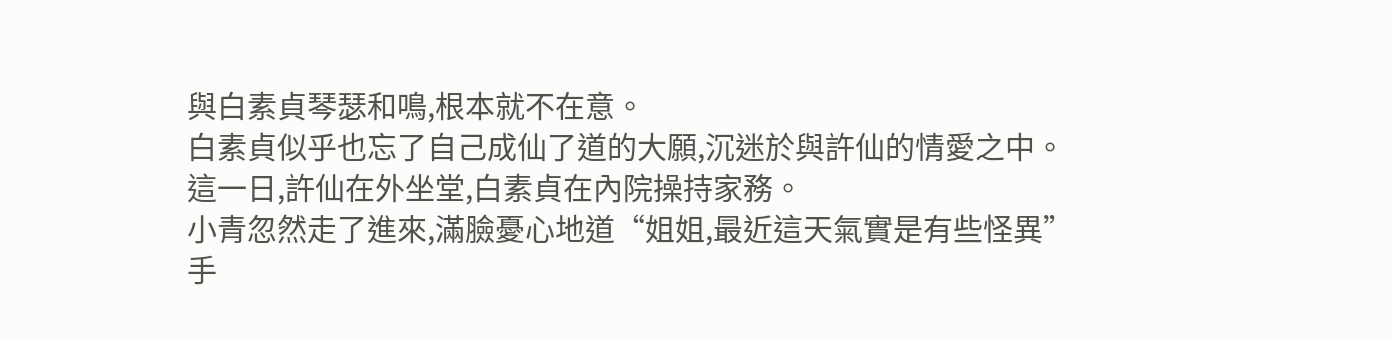與白素貞琴瑟和鳴,根本就不在意。
白素貞似乎也忘了自己成仙了道的大願,沉迷於與許仙的情愛之中。
這一日,許仙在外坐堂,白素貞在內院操持家務。
小青忽然走了進來,滿臉憂心地道“姐姐,最近這天氣實是有些怪異”
手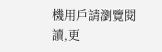機用戶請瀏覽閱讀,更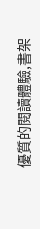優質的閱讀體驗,書架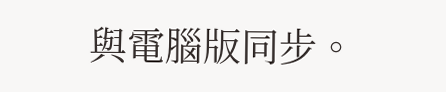與電腦版同步。